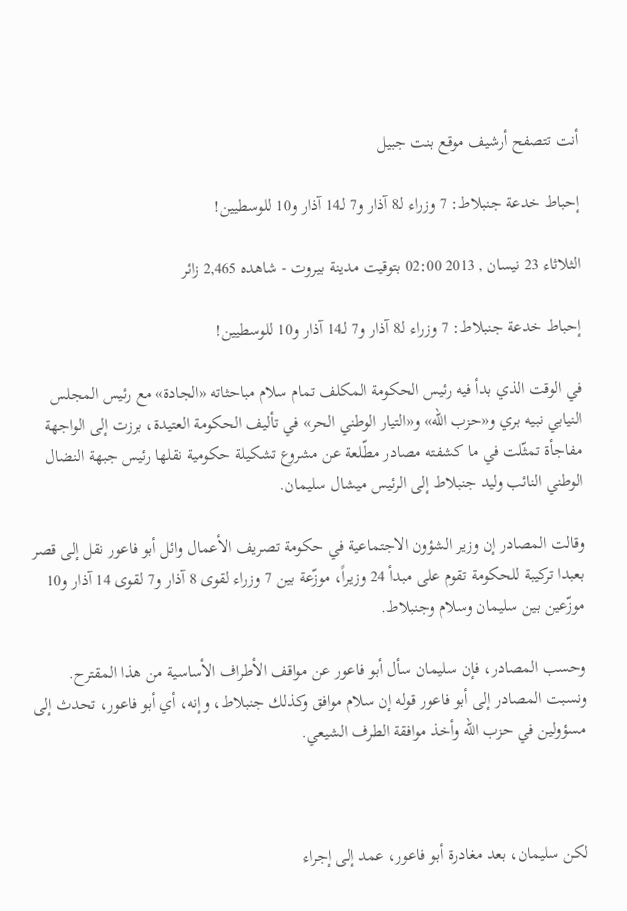أنت تتصفح أرشيف موقع بنت جبيل

إحباط خدعة جنبلاط: 7 وزراء لـ8 آذار و7 لـ14 آذار و10 للوسطيين!

الثلاثاء 23 نيسان , 2013 02:00 بتوقيت مدينة بيروت - شاهده 2,465 زائر

إحباط خدعة جنبلاط: 7 وزراء لـ8 آذار و7 لـ14 آذار و10 للوسطيين!

في الوقت الذي بدأ فيه رئيس الحكومة المكلف تمام سلام مباحثاته «الجادة» مع رئيس المجلس النيابي نبيه بري و«حزب الله» و«التيار الوطني الحر» في تأليف الحكومة العتيدة، برزت إلى الواجهة مفاجأة تمثّلت في ما كشفته مصادر مطّلعة عن مشروع تشكيلة حكومية نقلها رئيس جبهة النضال الوطني النائب وليد جنبلاط إلى الرئيس ميشال سليمان.

وقالت المصادر إن وزير الشؤون الاجتماعية في حكومة تصريف الأعمال وائل أبو فاعور نقل إلى قصر بعبدا تركيبة للحكومة تقوم على مبدأ 24 وزيراً، موزّعة بين 7 وزراء لقوى 8 آذار و7 لقوى 14 آذار و10 موزّعين بين سليمان وسلام وجنبلاط.

وحسب المصادر، فإن سليمان سأل أبو فاعور عن مواقف الأطراف الأساسية من هذا المقترح. ونسبت المصادر إلى أبو فاعور قوله إن سلام موافق وكذلك جنبلاط، وإنه، أي أبو فاعور، تحدث إلى مسؤولين في حزب الله وأخذ موافقة الطرف الشيعي.



لكن سليمان، بعد مغادرة أبو فاعور، عمد إلى إجراء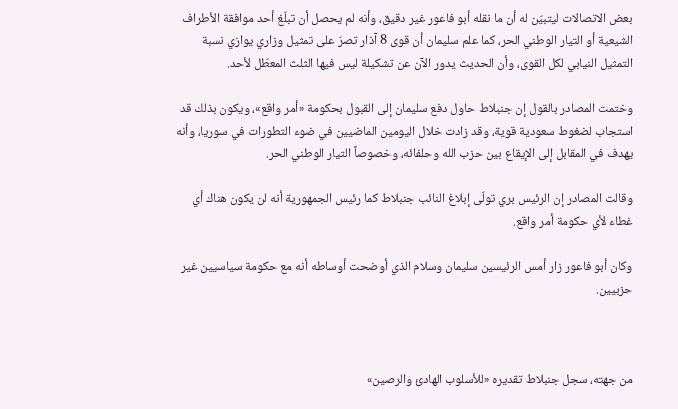بعض الاتصالات ليتبيّن له أن ما نقله أبو فاعور غير دقيق، وأنه لم يحصل أن تبلّغ أحد موافقة الأطراف الشيعية أو التيار الوطني الحر، كما علم سليمان أن قوى 8 آذار تصرّ على تمثيل وزاري يوازي نسبة التمثيل النيابي لكل القوى، وأن الحديث يدور الآن عن تشكيلة ليس فيها الثلث المعطّل لأحد.

وختمت المصادر بالقول إن جنبلاط حاول دفع سليمان إلى القبول بحكومة «أمر واقع»، ويكون بذلك قد استجاب لضغوط سعودية قوية، وقد زادت خلال اليومين الماضيين في ضوء التطورات في سوريا، وأنه يهدف في المقابل إلى الإيقاع بين حزب الله وحلفائه، وخصوصاً التيار الوطني الحر.

وقالت المصادر إن الرئيس بري تولّى إبلاغ النائب جنبلاط كما رئيس الجمهورية أنه لن يكون هناك أي غطاء لأي حكومة أمر واقع.

وكان أبو فاعور زار أمس الرئيسين سليمان وسلام الذي أوضحت أوساطه أنه مع حكومة سياسيين غير حزبيين.



من جهته، سجل جنبلاط تقديره «للأسلوب الهادئ والرصين»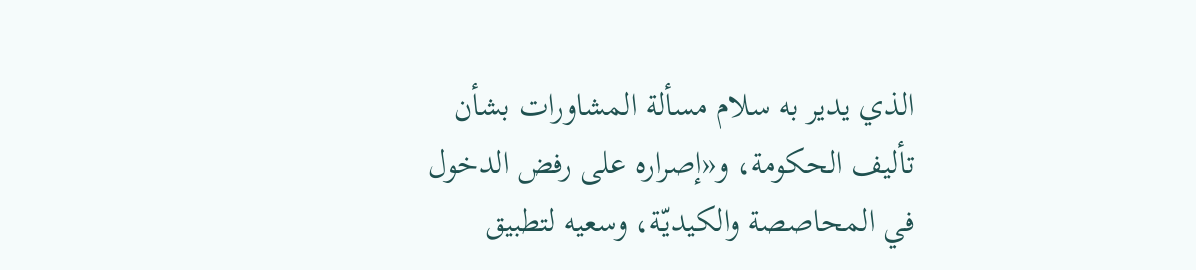الذي يدير به سلام مسألة المشاورات بشأن تأليف الحكومة، و«إصراره على رفض الدخول في المحاصصة والكيديّة، وسعيه لتطبيق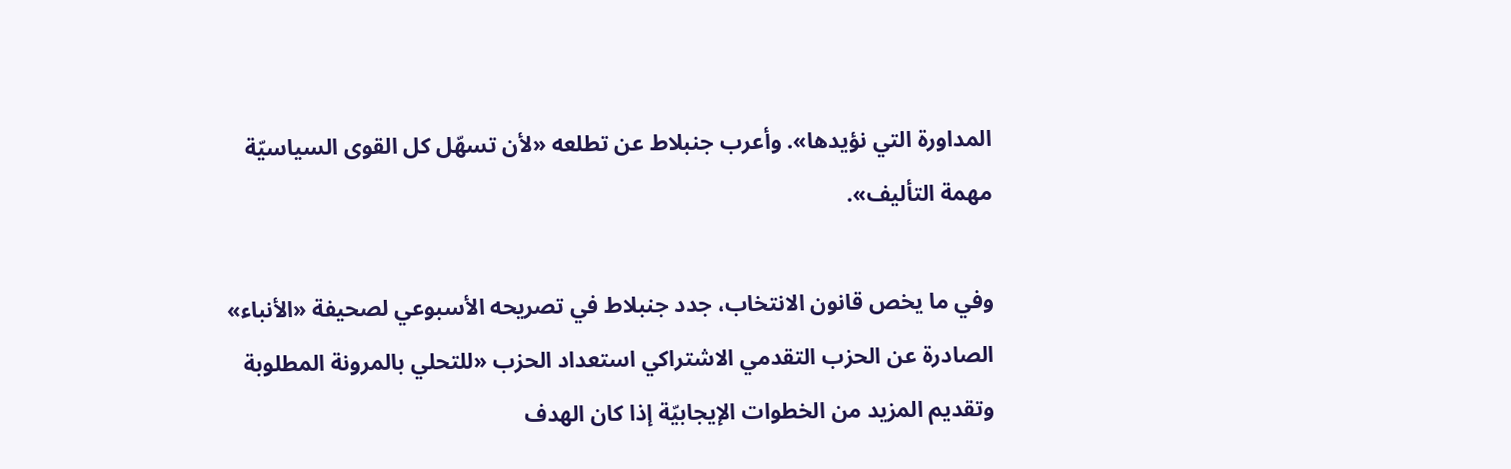المداورة التي نؤيدها». وأعرب جنبلاط عن تطلعه «لأن تسهّل كل القوى السياسيّة مهمة التأليف».

وفي ما يخص قانون الانتخاب، جدد جنبلاط في تصريحه الأسبوعي لصحيفة «الأنباء» الصادرة عن الحزب التقدمي الاشتراكي استعداد الحزب «للتحلي بالمرونة المطلوبة وتقديم المزيد من الخطوات الإيجابيّة إذا كان الهدف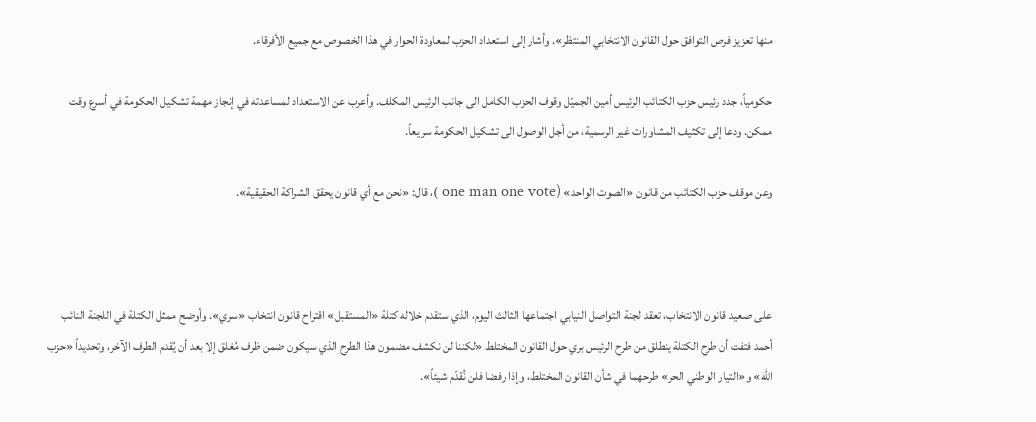منها تعزيز فرص التوافق حول القانون الانتخابي المنتظر». وأشار إلى استعداد الحزب لمعاودة الحوار في هذا الخصوص مع جميع الأفرقاء.

حكومياً، جدد رئيس حزب الكتائب الرئيس أمين الجميّل وقوف الحزب الكامل الى جانب الرئيس المكلف. وأعرب عن الاستعداد لمساعدته في إنجاز مهمة تشكيل الحكومة في أسرع وقت ممكن. ودعا إلى تكثيف المشاورات غير الرسمية، من أجل الوصول الى تشكيل الحكومة سريعاً.

وعن موقف حزب الكتائب من قانون «الصوت الواحد» (one man one vote )، قال: «نحن مع أي قانون يحقق الشراكة الحقيقية».



على صعيد قانون الانتخاب، تعقد لجنة التواصل النيابي اجتماعها الثالث اليوم، الذي ستقدم خلاله كتلة «المستقبل» اقتراح قانون انتخاب «سري». وأوضح ممثل الكتلة في اللجنة النائب أحمد فتفت أن طرح الكتلة ينطلق من طرح الرئيس بري حول القانون المختلط «لكننا لن نكشف مضمون هذا الطرح الذي سيكون ضمن ظرف مُغلق إلا بعد أن يُقدم الطرف الآخر، وتحديداً «حزب الله» و«التيار الوطني الحر» طرحهما في شأن القانون المختلط، وإذا رفضا فلن نُقدّم شيئاً».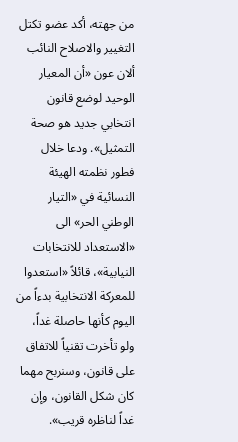من جهته، أكد عضو تكتل التغيير والاصلاح النائب ألان عون «أن المعيار الوحيد لوضع قانون انتخابي جديد هو صحة التمثيل». ودعا خلال فطور نظمته الهيئة النسائية في «التيار الوطني الحر» الى «الاستعداد للانتخابات النيابية»، قائلاً «استعدوا للمعركة الانتخابية بدءاً من اليوم كأنها حاصلة غداً، ولو تأخرت تقنياً للاتفاق على قانون، وسنربح مهما كان شكل القانون، وإن غداً لناظره قريب».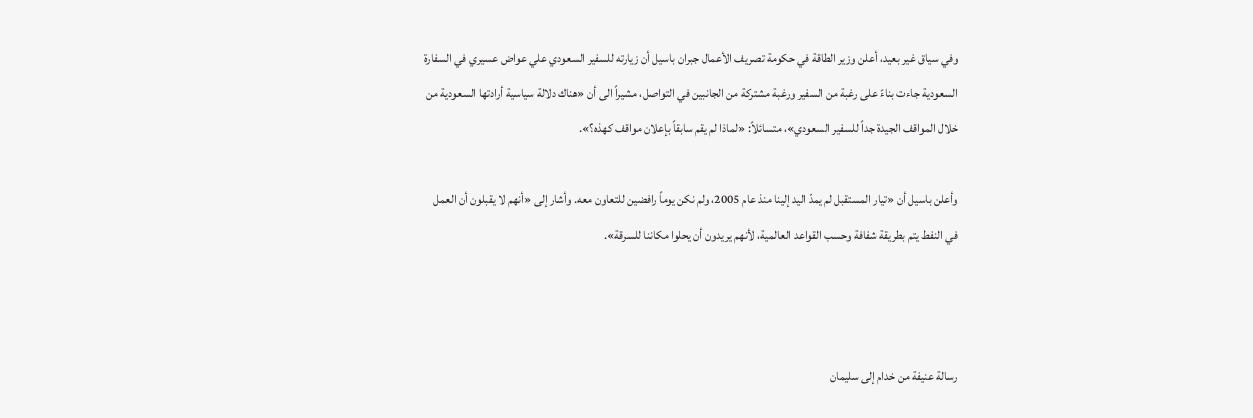وفي سياق غير بعيد، أعلن وزير الطاقة في حكومة تصريف الأعمال جبران باسيل أن زيارته للسفير السعودي علي عواض عسيري في السفارة السعودية جاءت بناءً على رغبة من السفير ورغبة مشتركة من الجانبين في التواصل، مشيراً الى أن «هناك دلالة سياسية أرادتها السعودية من خلال المواقف الجيدة جداً للسفير السعودي»، متسائلاً: «لماذا لم يقم سابقاً بإعلان مواقف كهذه؟».

وأعلن باسيل أن «تيار المستقبل لم يمدّ اليد إلينا منذ عام 2005، ولم نكن يوماً رافضين للتعاون معه. وأشار إلى «أنهم لا يقبلون أن العمل في النفط يتم بطريقة شفافة وحسب القواعد العالمية، لأنهم يريدون أن يحلوا مكاننا للسرقة».



رسالة عنيفة من خدام إلى سليمان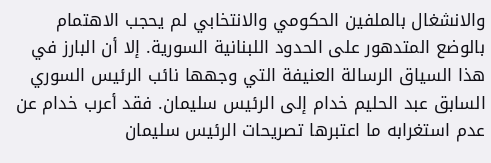والانشغال بالملفين الحكومي والانتخابي لم يحجب الاهتمام بالوضع المتدهور على الحدود اللبنانية السورية. إلا أن البارز في هذا السياق الرسالة العنيفة التي وجهها نائب الرئيس السوري السابق عبد الحليم خدام إلى الرئيس سليمان. فقد أعرب خدام عن عدم استغرابه ما اعتبرها تصريحات الرئيس سليمان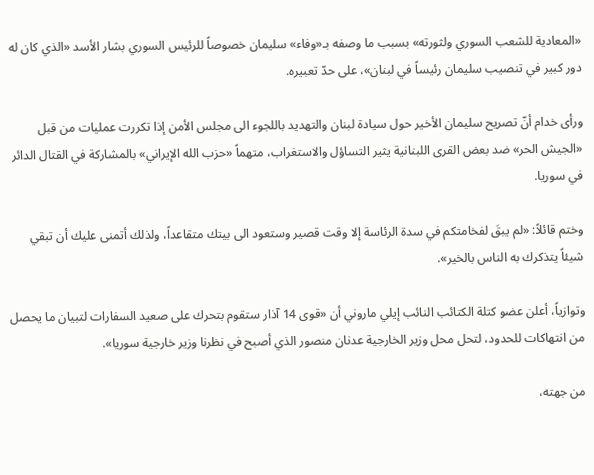«المعادية للشعب السوري ولثورته» بسبب ما وصفه بـ«وفاء» سليمان خصوصاً للرئيس السوري بشار الأسد «الذي كان له دور كبير في تنصيب سليمان رئيساً في لبنان»، على حدّ تعبيره.

ورأى خدام أنّ تصريح سليمان الأخير حول سيادة لبنان والتهديد باللجوء الى مجلس الأمن إذا تكررت عمليات من قبل «الجيش الحر» ضد بعض القرى اللبنانية يثير التساؤل والاستغراب، متهماً «حزب الله الإيراني» بالمشاركة في القتال الدائر في سوريا.

وختم قائلاً: «لم يبقَ لفخامتكم في سدة الرئاسة إلا وقت قصير وستعود الى بيتك متقاعداً، ولذلك أتمنى عليك أن تبقي شيئاً يتذكرك به الناس بالخير».

وتوازياً، أعلن عضو كتلة الكتائب النائب إيلي ماروني أن «قوى 14 آذار ستقوم بتحرك على صعيد السفارات لتبيان ما يحصل من انتهاكات للحدود، لتحل محل وزير الخارجية عدنان منصور الذي أصبح في نظرنا وزير خارجية سوريا».

من جهته،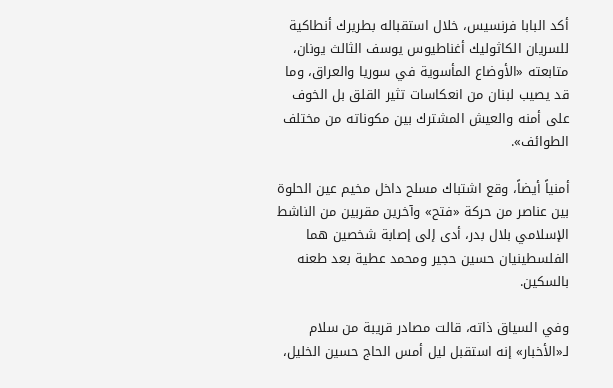أكد البابا فرنسيس، خلال استقباله بطريرك أنطاكية للسريان الكاثوليك أغناطيوس يوسف الثالث يونان، متابعته «الأوضاع المأسوية في سوريا والعراق، وما قد يصيب لبنان من انعكاسات تثير القلق بل الخوف على أمنه والعيش المشترك بين مكوناته من مختلف الطوائف».

أمنياً أيضاً، وقع اشتباك مسلح داخل مخيم عين الحلوة بين عناصر من حركة «فتح» وآخرين مقربين من الناشط الإسلامي بلال بدر، أدى إلى إصابة شخصين هما الفلسطينيان حسين حجير ومحمد عطية بعد طعنه بالسكين.

وفي السياق ذاته، قالت مصادر قريبة من سلام لـ«الأخبار» إنه استقبل ليل أمس الحاج حسين الخليل،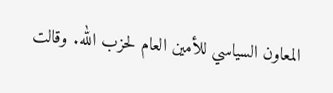المعاون السياسي للأمين العام لحزب الله. وقالت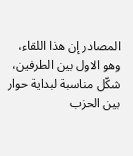المصادر إن هذا اللقاء، وهو الاول بين الطرفين، شكّل مناسبة لبداية حوار بين الحزب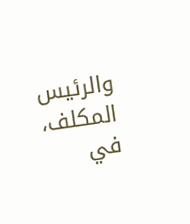والرئيس المكلف، في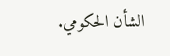الشأن الحكومي.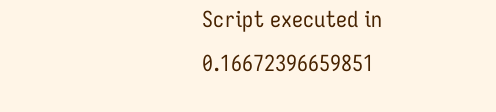Script executed in 0.16672396659851